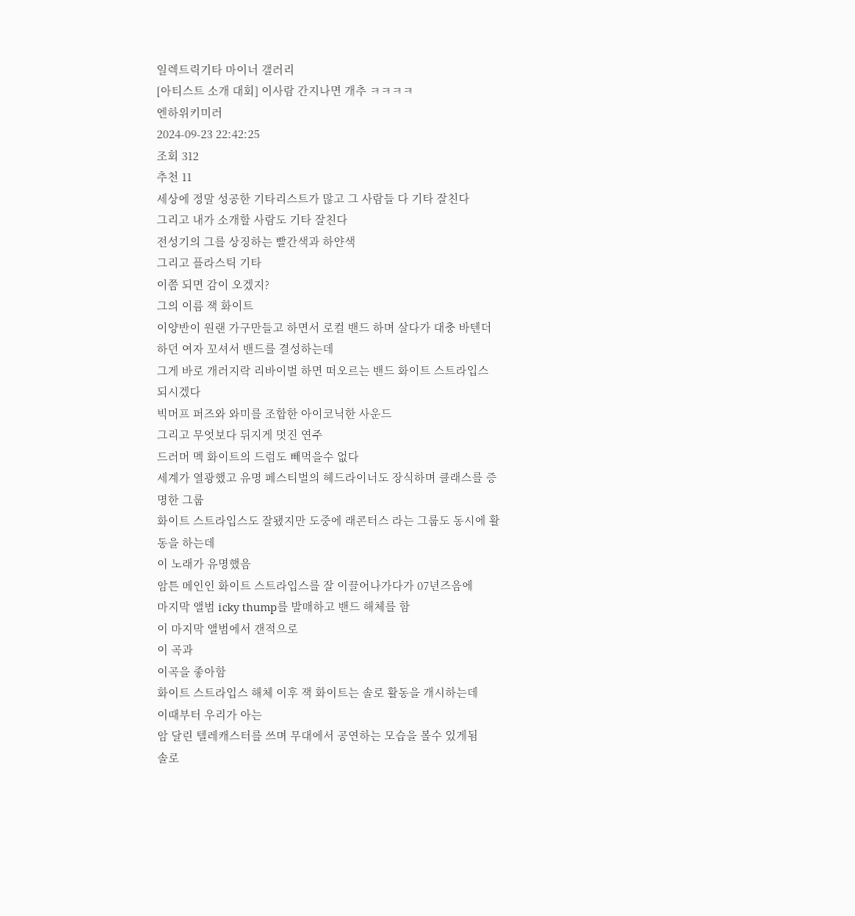일렉트릭기타 마이너 갤러리
[아티스트 소개 대회] 이사람 간지나면 개추 ㅋㅋㅋㅋ
엔하위키미러
2024-09-23 22:42:25
조회 312
추천 11
세상에 정말 성공한 기타리스트가 많고 그 사람들 다 기타 잘친다
그리고 내가 소개할 사람도 기타 잘친다
전성기의 그를 상징하는 빨간색과 하얀색
그리고 플라스틱 기타
이쯤 되면 감이 오겠지?
그의 이름 잭 화이트
이양반이 원랜 가구만들고 하면서 로컬 밴드 하며 살다가 대충 바텐더 하던 여자 꼬셔서 밴드를 결성하는데
그게 바로 개러지락 리바이벌 하면 떠오르는 밴드 화이트 스트라입스 되시겠다
빅머프 퍼즈와 와미를 조합한 아이코닉한 사운드
그리고 무엇보다 뒤지게 멋진 연주
드러머 멕 화이트의 드럼도 빼먹을수 없다
세계가 열광했고 유명 페스티벌의 헤드라이너도 장식하며 클래스를 증명한 그룹
화이트 스트라입스도 잘됐지만 도중에 래콘터스 라는 그룹도 동시에 활동을 하는데
이 노래가 유명했음
암튼 메인인 화이트 스트라입스를 잘 이끌어나가다가 07년즈음에
마지막 앨범 icky thump를 발매하고 밴드 해체를 함
이 마지막 앨범에서 갠적으로
이 곡과
이곡을 좋아함
화이트 스트라입스 해체 이후 잭 화이트는 솔로 활동을 개시하는데
이때부터 우리가 아는
암 달린 텔레캐스터를 쓰며 무대에서 공연하는 모습을 볼수 있게됨
솔로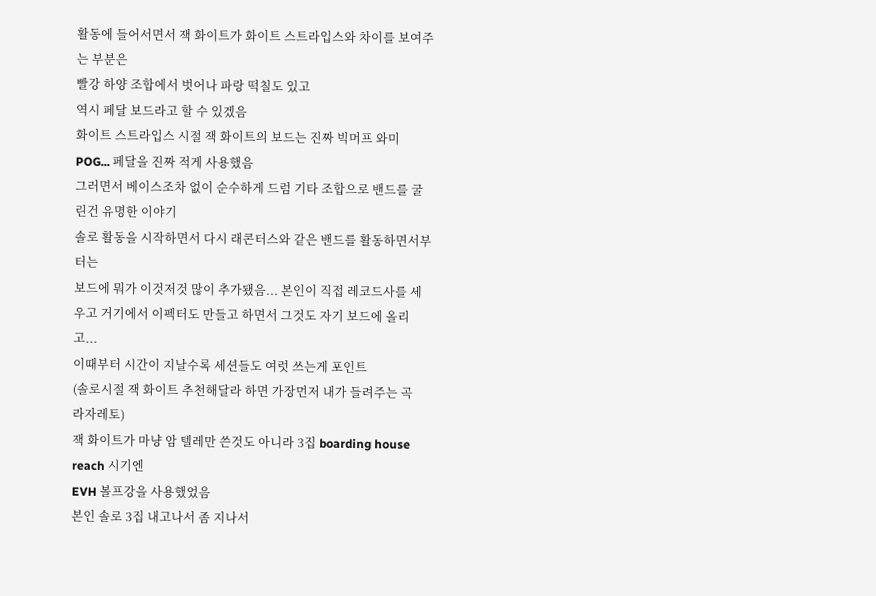활동에 들어서면서 잭 화이트가 화이트 스트라입스와 차이를 보여주는 부분은
빨강 하양 조합에서 벗어나 파랑 떡칠도 있고
역시 페달 보드라고 할 수 있겠음
화이트 스트라입스 시절 잭 화이트의 보드는 진짜 빅머프 와미 POG... 페달을 진짜 적게 사용했음
그러면서 베이스조차 없이 순수하게 드럼 기타 조합으로 밴드를 굴린건 유명한 이야기
솔로 활동을 시작하면서 다시 래콘터스와 같은 밴드를 활동하면서부터는
보드에 뭐가 이것저것 많이 추가됐음... 본인이 직접 레코드사를 세우고 거기에서 이펙터도 만들고 하면서 그것도 자기 보드에 올리고...
이때부터 시간이 지날수록 세션들도 여럿 쓰는게 포인트
(솔로시절 잭 화이트 추천해달라 하면 가장먼저 내가 들려주는 곡
라자레토)
잭 화이트가 마냥 암 텔레만 쓴것도 아니라 3집 boarding house reach 시기엔
EVH 볼프강을 사용했었음
본인 솔로 3집 내고나서 좀 지나서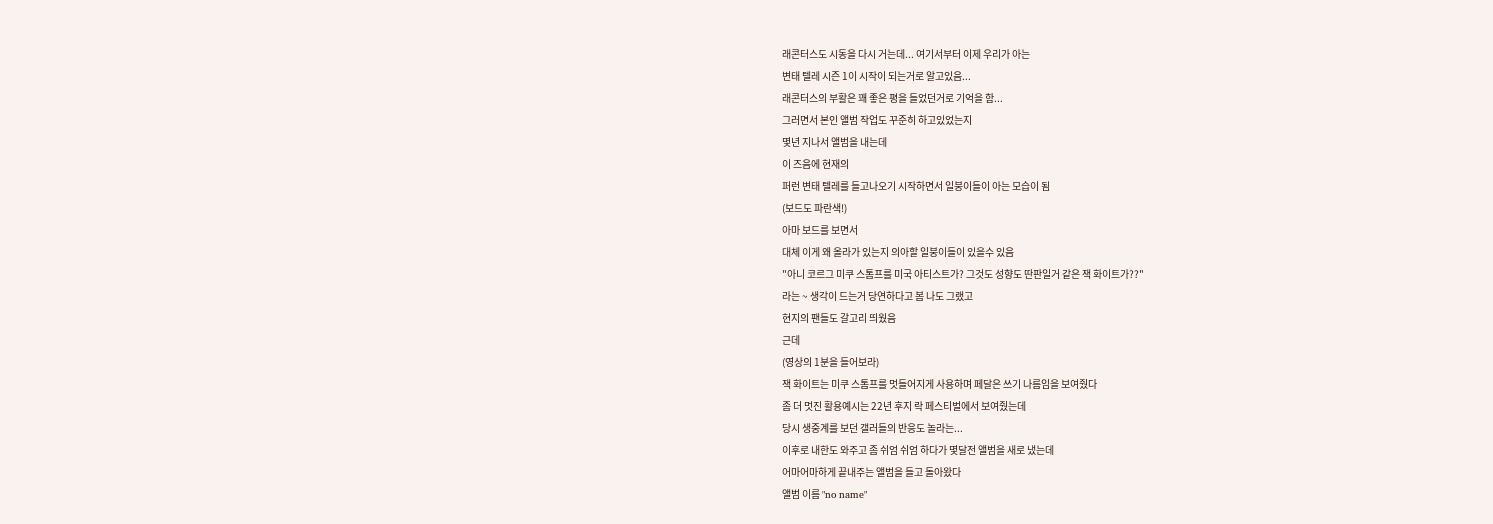래콘터스도 시동을 다시 거는데... 여기서부터 이제 우리가 아는
변태 텔레 시즌 1이 시작이 되는거로 알고있음...
래콘터스의 부활은 꽤 좋은 평을 들었던거로 기억을 함...
그러면서 본인 앨범 작업도 꾸준히 하고있었는지
몇년 지나서 앨범을 내는데
이 즈음에 현재의
퍼런 변태 텔레를 들고나오기 시작하면서 일붕이들이 아는 모습이 됨
(보드도 파란색!)
아마 보드를 보면서
대체 이게 왜 올라가 있는지 의아할 일붕이들이 있을수 있음
"아니 코르그 미쿠 스톰프를 미국 아티스트가? 그것도 성향도 딴판일거 같은 잭 화이트가??"
라는 ~ 생각이 드는거 당연하다고 봄 나도 그랬고
현지의 팬들도 갈고리 띄웠음
근데
(영상의 1분을 들어보라)
잭 화이트는 미쿠 스톰프를 멋들어지게 사용하며 페달은 쓰기 나름임을 보여줬다
좀 더 멋진 활용예시는 22년 후지 락 페스티벌에서 보여줬는데
당시 생중계를 보던 갤러들의 반응도 놀라는...
이후로 내한도 와주고 좀 쉬엄 쉬엄 하다가 몇달전 앨범을 새로 냈는데
어마어마하게 끝내주는 앨범을 들고 돌아왔다
앨범 이름 "no name"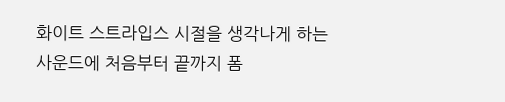화이트 스트라입스 시절을 생각나게 하는 사운드에 처음부터 끝까지 폼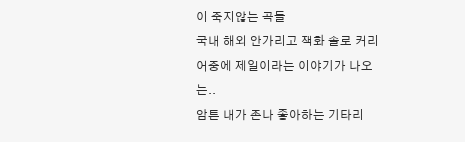이 죽지않는 곡들
국내 해외 안가리고 잭화 솔로 커리어중에 제일이라는 이야기가 나오는..
암튼 내가 존나 좋아하는 기타리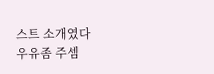스트 소개였다
우유좀 주셈